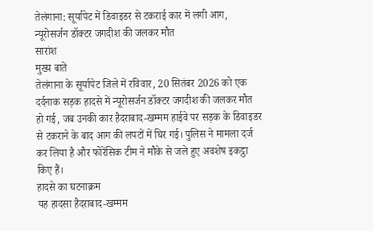तेलंगाना: सूर्यापेट में डिवाइडर से टकराई कार में लगी आग, न्यूरोसर्जन डॉक्टर जगदीश की जलकर मौत
सारांश
मुख्य बातें
तेलंगाना के सूर्यापेट जिले में रविवार, 20 सितंबर 2026 को एक दर्दनाक सड़क हादसे में न्यूरोसर्जन डॉक्टर जगदीश की जलकर मौत हो गई, जब उनकी कार हैदराबाद-खम्मम हाईवे पर सड़क के डिवाइडर से टकराने के बाद आग की लपटों में घिर गई। पुलिस ने मामला दर्ज कर लिया है और फोरेंसिक टीम ने मौके से जले हुए अवशेष इकट्ठा किए हैं।
हादसे का घटनाक्रम
यह हादसा हैदराबाद-खम्मम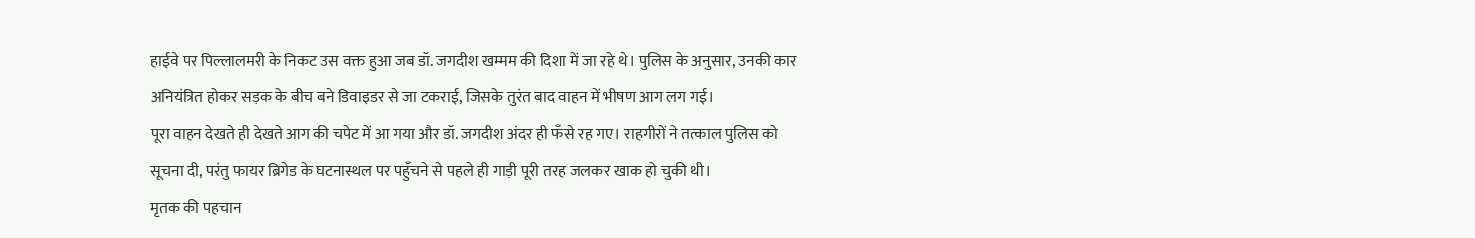हाईवे पर पिल्लालमरी के निकट उस वक्त हुआ जब डॉ. जगदीश खम्मम की दिशा में जा रहे थे। पुलिस के अनुसार, उनकी कार अनियंत्रित होकर सड़क के बीच बने डिवाइडर से जा टकराई, जिसके तुरंत बाद वाहन में भीषण आग लग गई।
पूरा वाहन देखते ही देखते आग की चपेट में आ गया और डॉ. जगदीश अंदर ही फँसे रह गए। राहगीरों ने तत्काल पुलिस को सूचना दी, परंतु फायर ब्रिगेड के घटनास्थल पर पहुँचने से पहले ही गाड़ी पूरी तरह जलकर खाक हो चुकी थी।
मृतक की पहचान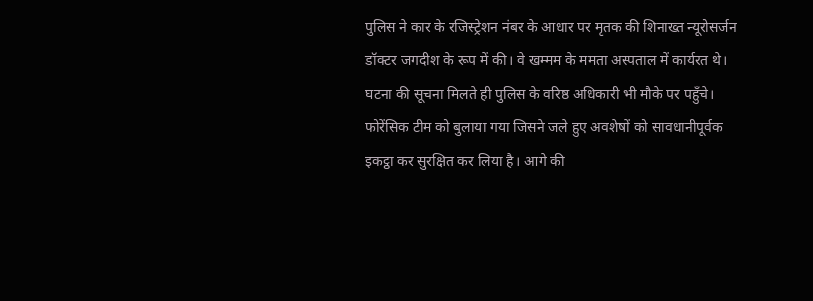पुलिस ने कार के रजिस्ट्रेशन नंबर के आधार पर मृतक की शिनाख्त न्यूरोसर्जन डॉक्टर जगदीश के रूप में की। वे खम्मम के ममता अस्पताल में कार्यरत थे। घटना की सूचना मिलते ही पुलिस के वरिष्ठ अधिकारी भी मौके पर पहुँचे।
फोरेंसिक टीम को बुलाया गया जिसने जले हुए अवशेषों को सावधानीपूर्वक इकट्ठा कर सुरक्षित कर लिया है। आगे की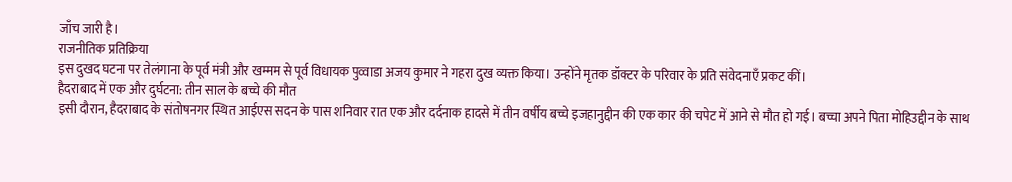जाँच जारी है।
राजनीतिक प्रतिक्रिया
इस दुखद घटना पर तेलंगाना के पूर्व मंत्री और खम्मम से पूर्व विधायक पुव्वाडा अजय कुमार ने गहरा दुख व्यक्त किया। उन्होंने मृतक डॉक्टर के परिवार के प्रति संवेदनाएँ प्रकट कीं।
हैदराबाद में एक और दुर्घटना: तीन साल के बच्चे की मौत
इसी दौरान, हैदराबाद के संतोषनगर स्थित आईएस सदन के पास शनिवार रात एक और दर्दनाक हादसे में तीन वर्षीय बच्चे इजहानुद्दीन की एक कार की चपेट में आने से मौत हो गई। बच्चा अपने पिता मोहिउद्दीन के साथ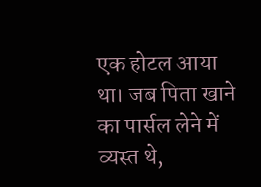एक होटल आया था। जब पिता खाने का पार्सल लेने में व्यस्त थे,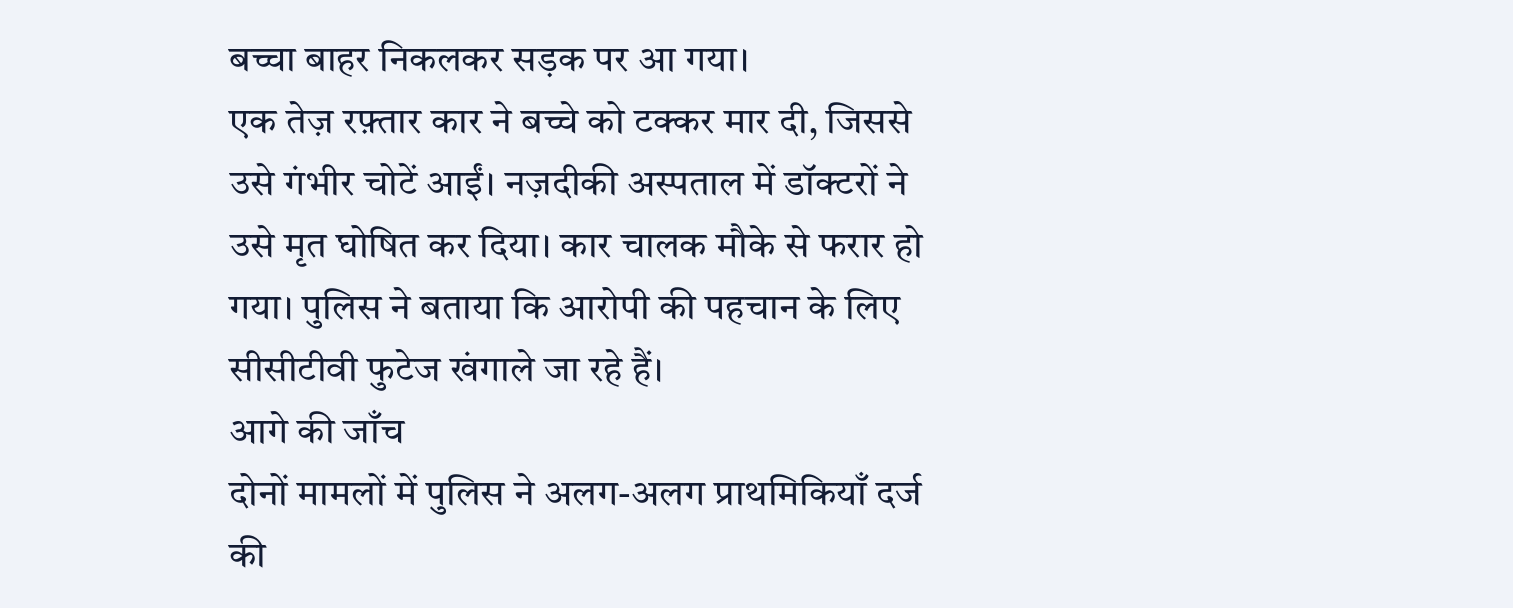बच्चा बाहर निकलकर सड़क पर आ गया।
एक तेज़ रफ़्तार कार ने बच्चे को टक्कर मार दी, जिससे उसे गंभीर चोटें आईं। नज़दीकी अस्पताल में डॉक्टरों ने उसे मृत घोषित कर दिया। कार चालक मौके से फरार हो गया। पुलिस ने बताया कि आरोपी की पहचान के लिए सीसीटीवी फुटेज खंगाले जा रहे हैं।
आगे की जाँच
दोनों मामलों में पुलिस ने अलग-अलग प्राथमिकियाँ दर्ज की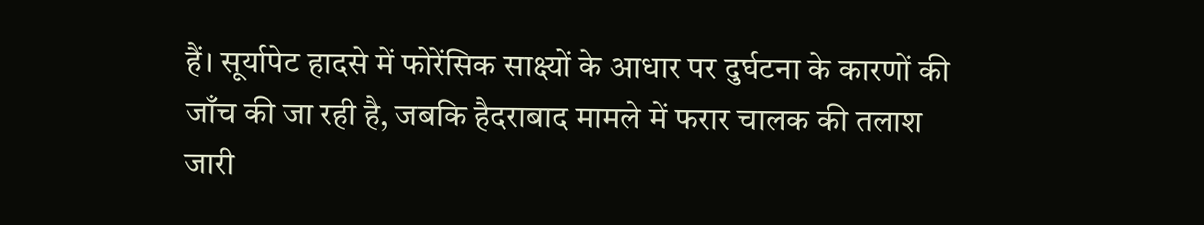हैं। सूर्यापेट हादसे में फोरेंसिक साक्ष्यों के आधार पर दुर्घटना के कारणों की जाँच की जा रही है, जबकि हैदराबाद मामले में फरार चालक की तलाश जारी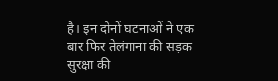है। इन दोनों घटनाओं ने एक बार फिर तेलंगाना की सड़क सुरक्षा की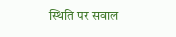स्थिति पर सवाल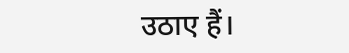उठाए हैं।